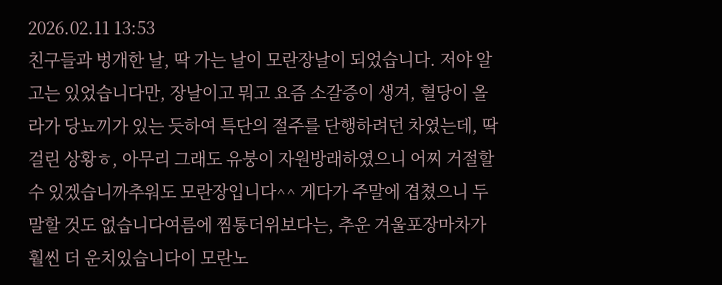2026.02.11 13:53
친구들과 벙개한 날, 딱 가는 날이 모란장날이 되었습니다. 저야 알고는 있었습니다만, 장날이고 뭐고 요즘 소갈증이 생겨, 혈당이 올라가 당뇨끼가 있는 듯하여 특단의 절주를 단행하려던 차였는데, 딱 걸린 상황ㅎ, 아무리 그래도 유붕이 자원방래하였으니 어찌 거절할 수 있겠습니까추워도 모란장입니다^^ 게다가 주말에 겹쳤으니 두말할 것도 없습니다여름에 찜통더위보다는, 추운 겨울포장마차가 훨씬 더 운치있습니다이 모란노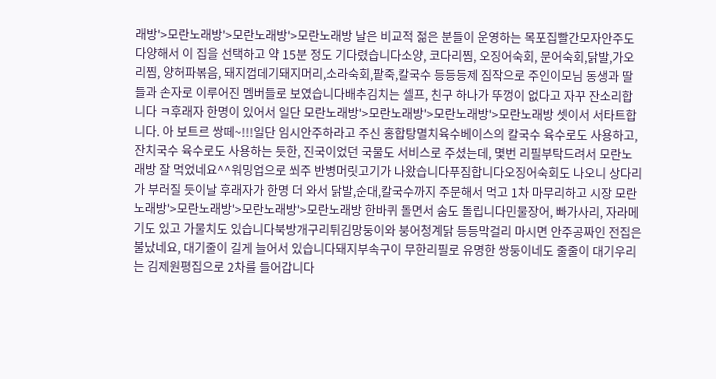래방'>모란노래방'>모란노래방'>모란노래방 날은 비교적 젊은 분들이 운영하는 목포집빨간모자안주도 다양해서 이 집을 선택하고 약 15분 정도 기다렸습니다소양, 코다리찜, 오징어숙회, 문어숙회,닭발,가오리찜, 양허파볶음, 돼지껍데기돼지머리,소라숙회,팥죽,칼국수 등등등제 짐작으로 주인이모님 동생과 딸들과 손자로 이루어진 멤버들로 보였습니다배추김치는 셀프, 친구 하나가 뚜껑이 없다고 자꾸 잔소리합니다 ㅋ후래자 한명이 있어서 일단 모란노래방'>모란노래방'>모란노래방'>모란노래방 셋이서 서타트합니다. 아 보트르 쌍떼~!!!일단 임시안주하라고 주신 홍합탕멸치육수베이스의 칼국수 육수로도 사용하고, 잔치국수 육수로도 사용하는 듯한, 진국이었던 국물도 서비스로 주셨는데, 몇번 리필부탁드려서 모란노래방 잘 먹었네요^^워밍업으로 쐬주 반병머릿고기가 나왔습니다푸짐합니다오징어숙회도 나오니 상다리가 부러질 듯이날 후래자가 한명 더 와서 닭발,순대,칼국수까지 주문해서 먹고 1차 마무리하고 시장 모란노래방'>모란노래방'>모란노래방'>모란노래방 한바퀴 돌면서 숨도 돌립니다민물장어, 빠가사리, 자라메기도 있고 가물치도 있습니다북방개구리튀김망둥이와 붕어청계닭 등등막걸리 마시면 안주공짜인 전집은 불났네요, 대기줄이 길게 늘어서 있습니다돼지부속구이 무한리필로 유명한 쌍둥이네도 줄줄이 대기우리는 김제원평집으로 2차를 들어갑니다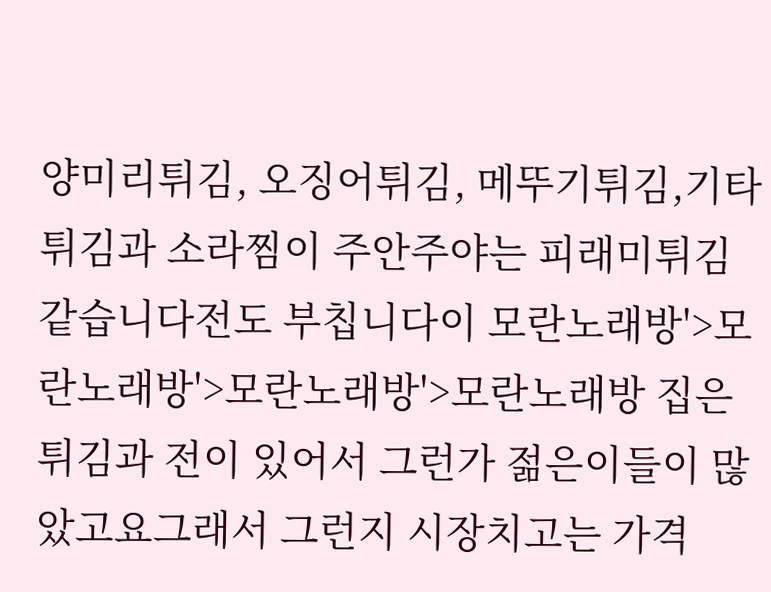양미리튀김, 오징어튀김, 메뚜기튀김,기타튀김과 소라찜이 주안주야는 피래미튀김 같습니다전도 부칩니다이 모란노래방'>모란노래방'>모란노래방'>모란노래방 집은 튀김과 전이 있어서 그런가 젊은이들이 많았고요그래서 그런지 시장치고는 가격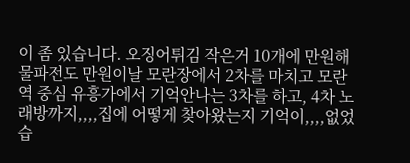이 좀 있습니다. 오징어튀김 작은거 10개에 만원해물파전도 만원이날 모란장에서 2차를 마치고 모란역 중심 유흥가에서 기억안나는 3차를 하고, 4차 노래방까지,,,,집에 어떻게 찾아왔는지 기억이,,,,없었습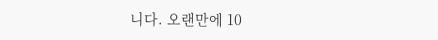니다. 오랜만에 10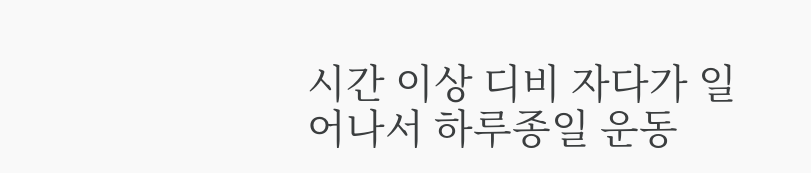시간 이상 디비 자다가 일어나서 하루종일 운동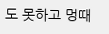도 못하고 멍때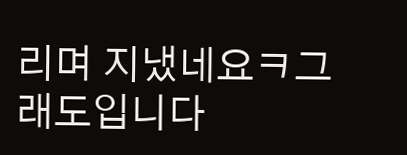리며 지냈네요ㅋ그래도입니다